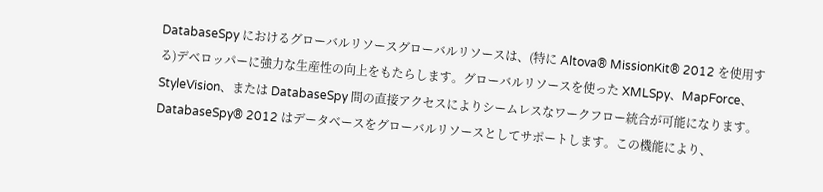DatabaseSpy におけるグローバルリソースグローバルリソースは、(特に Altova® MissionKit® 2012 を使用する)デベロッパーに強力な生産性の向上をもたらします。グローバルリソースを使った XMLSpy、MapForce、StyleVision、または DatabaseSpy 間の直接アクセスによりシームレスなワークフロー統合が可能になります。 DatabaseSpy® 2012 はデータベースをグローバルリソースとしてサポートします。この機能により、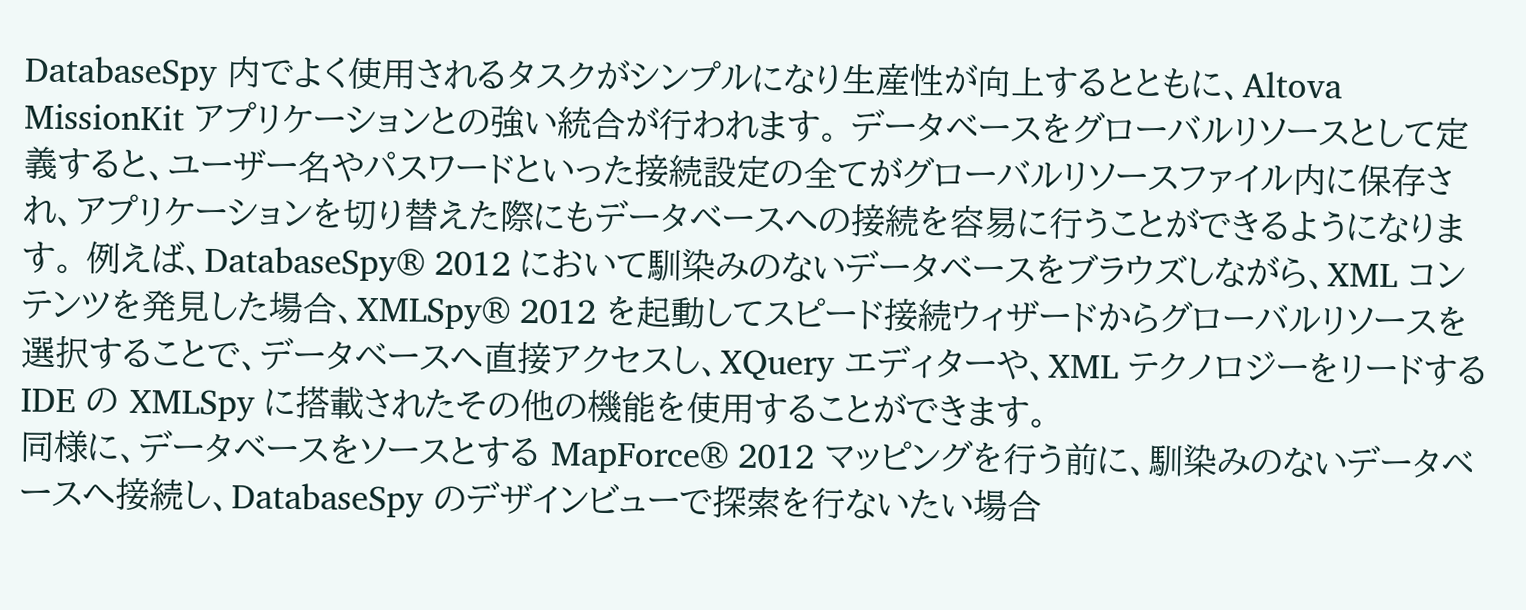DatabaseSpy 内でよく使用されるタスクがシンプルになり生産性が向上するとともに、Altova MissionKit アプリケーションとの強い統合が行われます。 データベースをグローバルリソースとして定義すると、ユーザー名やパスワードといった接続設定の全てがグローバルリソースファイル内に保存され、アプリケーションを切り替えた際にもデータベースへの接続を容易に行うことができるようになります。 例えば、DatabaseSpy® 2012 において馴染みのないデータベースをブラウズしながら、XML コンテンツを発見した場合、XMLSpy® 2012 を起動してスピード接続ウィザードからグローバルリソースを選択することで、データベースへ直接アクセスし、XQuery エディターや、XML テクノロジーをリードする IDE の XMLSpy に搭載されたその他の機能を使用することができます。
同様に、データベースをソースとする MapForce® 2012 マッピングを行う前に、馴染みのないデータベースへ接続し、DatabaseSpy のデザインビューで探索を行ないたい場合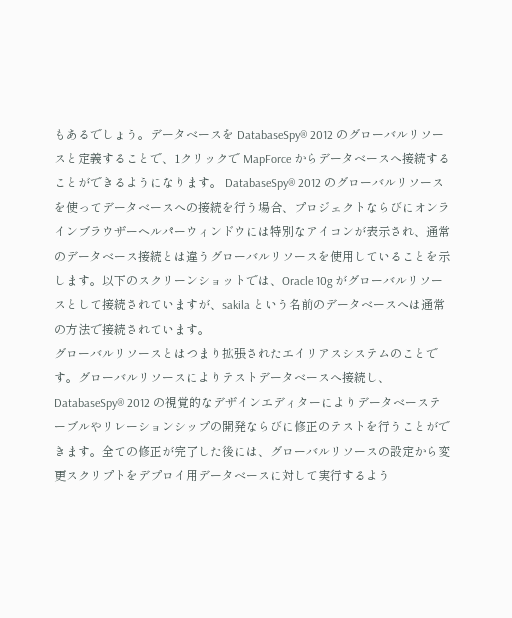もあるでしょう。データベースを DatabaseSpy® 2012 のグローバルリソースと定義することで、1クリックで MapForce からデータベースへ接続することができるようになります。 DatabaseSpy® 2012 のグローバルリソースを使ってデータベースへの接続を行う場合、プロジェクトならびにオンラインブラウザーヘルパーウィンドウには特別なアイコンが表示され、通常のデータベース接続とは違うグローバルリソースを使用していることを示します。以下のスクリーンショットでは、Oracle 10g がグローバルリソースとして接続されていますが、sakila という名前のデータベースへは通常の方法で接続されています。
グローバルリソースとはつまり拡張されたエイリアスシステムのことです。グローバルリソースによりテストデータベースへ接続し、DatabaseSpy® 2012 の視覚的なデザインエディターによりデータベーステーブルやリレーションシップの開発ならびに修正のテストを行うことができます。全ての修正が完了した後には、グローバルリソースの設定から変更スクリプトをデプロイ用データベースに対して実行するよう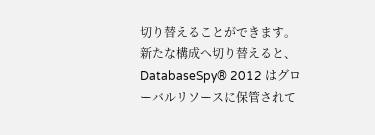切り替えることができます。
新たな構成へ切り替えると、DatabaseSpy® 2012 はグローバルリソースに保管されて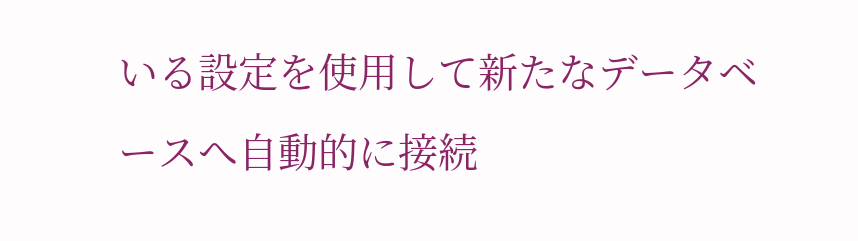いる設定を使用して新たなデータベースへ自動的に接続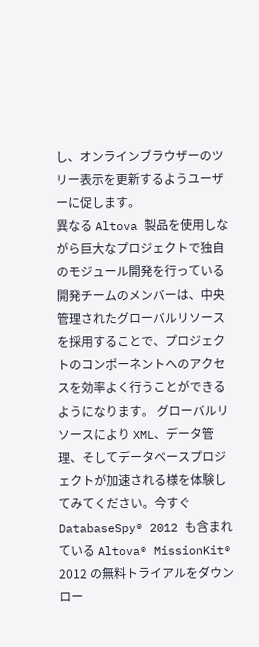し、オンラインブラウザーのツリー表示を更新するようユーザーに促します。
異なる Altova 製品を使用しながら巨大なプロジェクトで独自のモジュール開発を行っている開発チームのメンバーは、中央管理されたグローバルリソースを採用することで、プロジェクトのコンポーネントへのアクセスを効率よく行うことができるようになります。 グローバルリソースにより XML、データ管理、そしてデータベースプロジェクトが加速される様を体験してみてください。今すぐ DatabaseSpy® 2012 も含まれている Altova® MissionKit® 2012 の無料トライアルをダウンロー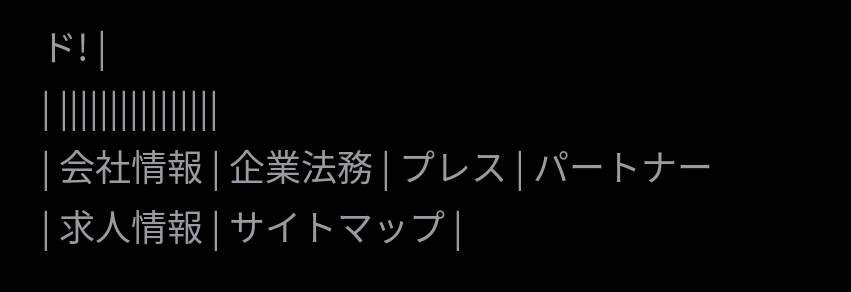ド! |
| ||||||||||||||||
| 会社情報 | 企業法務 | プレス | パートナー | 求人情報 | サイトマップ |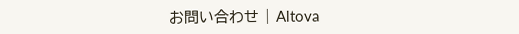お問い合わせ | Altova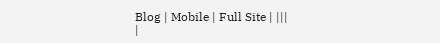Blog | Mobile | Full Site | |||
|